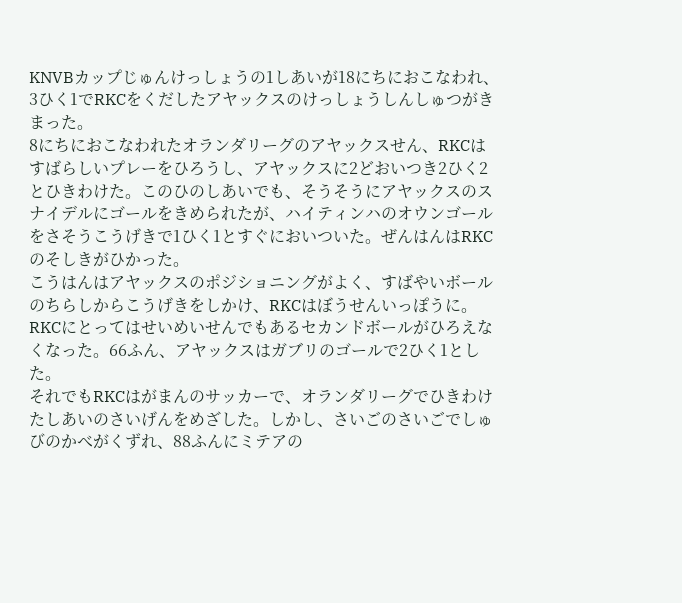KNVBカップじゅんけっしょうの1しあいが18にちにおこなわれ、3ひく1でRKCをくだしたアヤックスのけっしょうしんしゅつがきまった。
8にちにおこなわれたオランダリーグのアヤックスせん、RKCはすばらしいプレーをひろうし、アヤックスに2どおいつき2ひく2とひきわけた。このひのしあいでも、そうそうにアヤックスのスナイデルにゴールをきめられたが、ハイティンハのオウンゴールをさそうこうげきで1ひく1とすぐにおいついた。ぜんはんはRKCのそしきがひかった。
こうはんはアヤックスのポジショニングがよく、すばやいボールのちらしからこうげきをしかけ、RKCはぼうせんいっぽうに。RKCにとってはせいめいせんでもあるセカンドボールがひろえなくなった。66ふん、アヤックスはガブリのゴールで2ひく1とした。
それでもRKCはがまんのサッカーで、オランダリーグでひきわけたしあいのさいげんをめざした。しかし、さいごのさいごでしゅびのかべがくずれ、88ふんにミテアの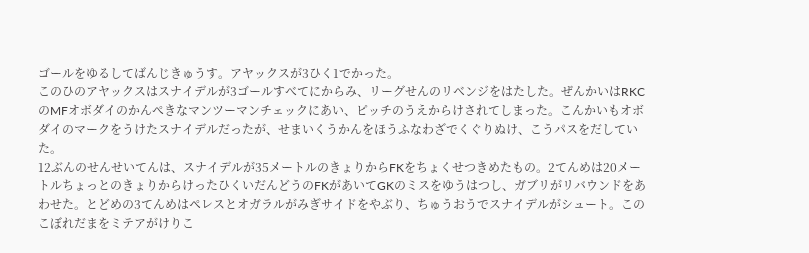ゴールをゆるしてばんじきゅうす。アヤックスが3ひく1でかった。
このひのアヤックスはスナイデルが3ゴールすべてにからみ、リーグせんのリベンジをはたした。ぜんかいはRKCのMFオボダイのかんぺきなマンツーマンチェックにあい、ピッチのうえからけされてしまった。こんかいもオボダイのマークをうけたスナイデルだったが、せまいくうかんをほうふなわざでくぐりぬけ、こうパスをだしていた。
12ぶんのせんせいてんは、スナイデルが35メートルのきょりからFKをちょくせつきめたもの。2てんめは20メートルちょっとのきょりからけったひくいだんどうのFKがあいてGKのミスをゆうはつし、ガブリがリバウンドをあわせた。とどめの3てんめはペレスとオガラルがみぎサイドをやぶり、ちゅうおうでスナイデルがシュート。このこぼれだまをミテアがけりこ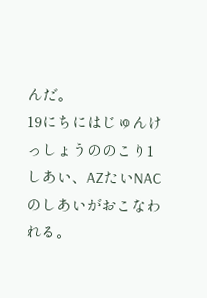んだ。
19にちにはじゅんけっしょうののこり1しあい、AZたいNACのしあいがおこなわれる。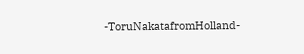-ToruNakatafromHolland-